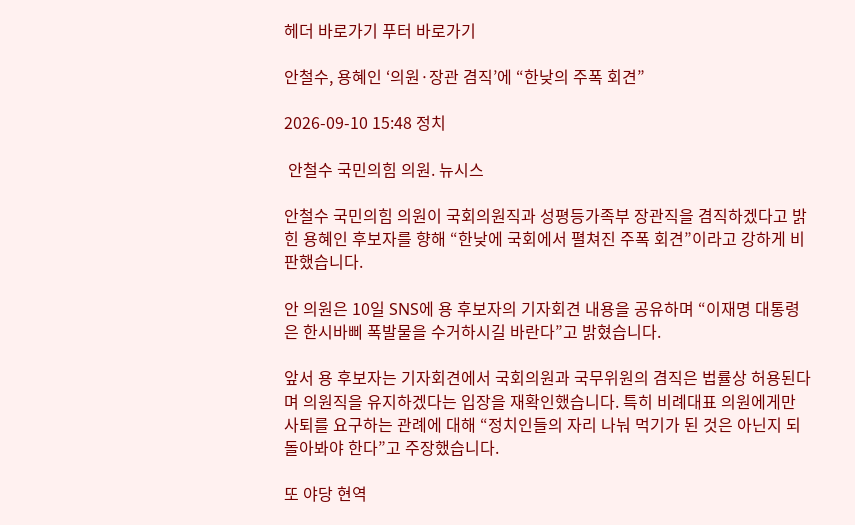헤더 바로가기 푸터 바로가기

안철수, 용혜인 ‘의원·장관 겸직’에 “한낮의 주폭 회견”

2026-09-10 15:48 정치

 안철수 국민의힘 의원. 뉴시스

안철수 국민의힘 의원이 국회의원직과 성평등가족부 장관직을 겸직하겠다고 밝힌 용혜인 후보자를 향해 “한낮에 국회에서 펼쳐진 주폭 회견”이라고 강하게 비판했습니다.

안 의원은 10일 SNS에 용 후보자의 기자회견 내용을 공유하며 “이재명 대통령은 한시바삐 폭발물을 수거하시길 바란다”고 밝혔습니다.

앞서 용 후보자는 기자회견에서 국회의원과 국무위원의 겸직은 법률상 허용된다며 의원직을 유지하겠다는 입장을 재확인했습니다. 특히 비례대표 의원에게만 사퇴를 요구하는 관례에 대해 “정치인들의 자리 나눠 먹기가 된 것은 아닌지 되돌아봐야 한다”고 주장했습니다.

또 야당 현역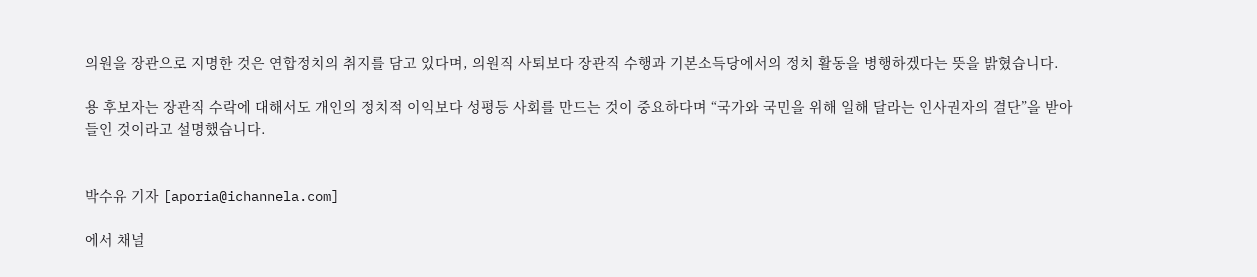의원을 장관으로 지명한 것은 연합정치의 취지를 담고 있다며, 의원직 사퇴보다 장관직 수행과 기본소득당에서의 정치 활동을 병행하겠다는 뜻을 밝혔습니다.

용 후보자는 장관직 수락에 대해서도 개인의 정치적 이익보다 성평등 사회를 만드는 것이 중요하다며 “국가와 국민을 위해 일해 달라는 인사권자의 결단”을 받아들인 것이라고 설명했습니다.


박수유 기자 [aporia@ichannela.com]

에서 채널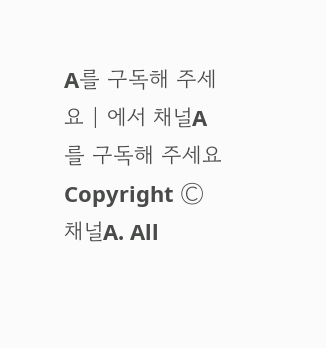A를 구독해 주세요 | 에서 채널A를 구독해 주세요 Copyright Ⓒ 채널A. All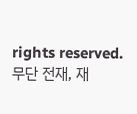rights reserved. 무단 전재, 재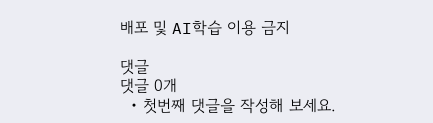배포 및 AI학습 이용 금지

댓글
댓글 0개
  • 첫번째 댓글을 작성해 보세요.